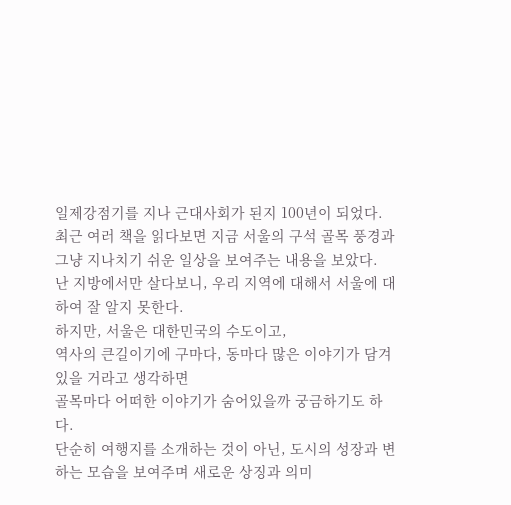일제강점기를 지나 근대사회가 된지 100년이 되었다.
최근 여러 책을 읽다보면 지금 서울의 구석 골목 풍경과 그냥 지나치기 쉬운 일상을 보여주는 내용을 보았다.
난 지방에서만 살다보니, 우리 지역에 대해서 서울에 대하여 잘 알지 못한다.
하지만, 서울은 대한민국의 수도이고,
역사의 큰길이기에 구마다, 동마다 많은 이야기가 담겨 있을 거라고 생각하면
골목마다 어떠한 이야기가 숨어있을까 궁금하기도 하다.
단순히 여행지를 소개하는 것이 아닌, 도시의 성장과 변하는 모습을 보여주며 새로운 상징과 의미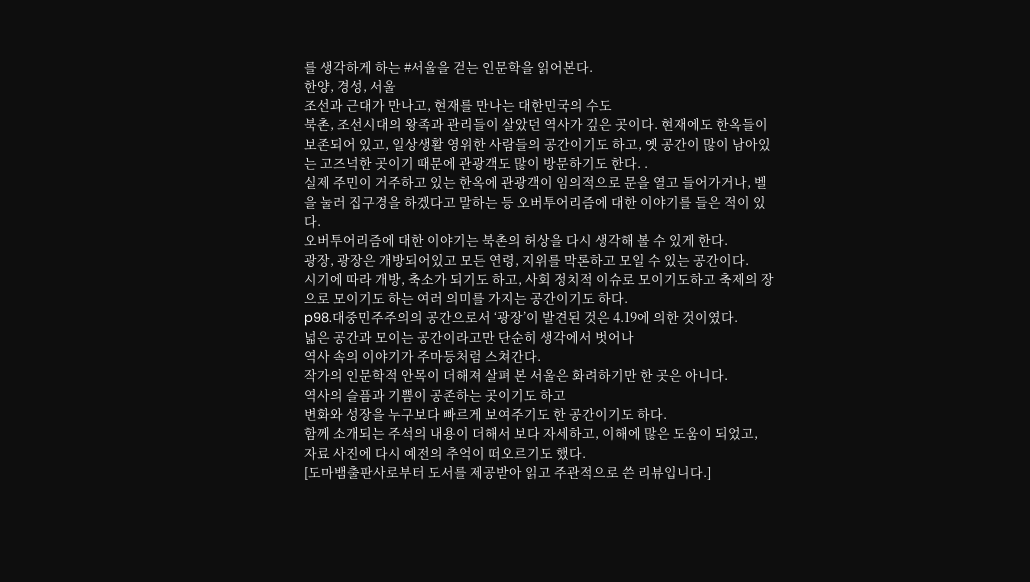를 생각하게 하는 #서울을 걷는 인문학을 읽어본다.
한양, 경성, 서울
조선과 근대가 만나고, 현재를 만나는 대한민국의 수도
북촌, 조선시대의 왕족과 관리들이 살았던 역사가 깊은 곳이다. 현재에도 한옥들이 보존되어 있고, 일상생활 영위한 사람들의 공간이기도 하고, 옛 공간이 많이 남아있는 고즈넉한 곳이기 때문에 관광객도 많이 방문하기도 한다. .
실제 주민이 거주하고 있는 한옥에 관광객이 임의적으로 문을 열고 들어가거나, 벨을 눌러 집구경을 하겠다고 말하는 등 오버투어리즘에 대한 이야기를 들은 적이 있다.
오버투어리즘에 대한 이야기는 북촌의 허상을 다시 생각해 볼 수 있게 한다.
광장, 광장은 개방되어있고 모든 연령, 지위를 막론하고 모일 수 있는 공간이다.
시기에 따라 개방, 축소가 되기도 하고, 사회 정치적 이슈로 모이기도하고 축제의 장으로 모이기도 하는 여러 의미를 가지는 공간이기도 하다.
p98.대중민주주의의 공간으로서 ‘광장’이 발견된 것은 4.19에 의한 것이였다.
넓은 공간과 모이는 공간이라고만 단순히 생각에서 벗어나
역사 속의 이야기가 주마등처럼 스쳐간다.
작가의 인문학적 안목이 더해져 살펴 본 서울은 화려하기만 한 곳은 아니다.
역사의 슬픔과 기쁨이 공존하는 곳이기도 하고
변화와 성장을 누구보다 빠르게 보여주기도 한 공간이기도 하다.
함께 소개되는 주석의 내용이 더해서 보다 자세하고, 이해에 많은 도움이 되었고,
자료 사진에 다시 예전의 추억이 떠오르기도 했다.
[도마뱀출판사로부터 도서를 제공받아 읽고 주관적으로 쓴 리뷰입니다.]